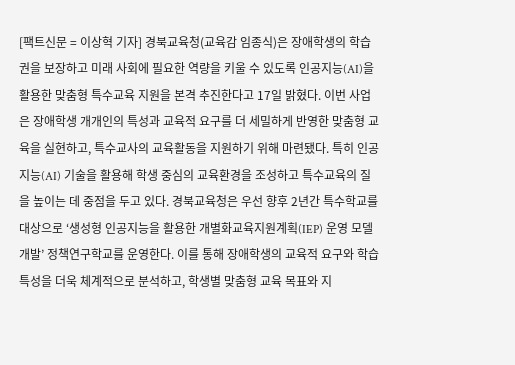[팩트신문 = 이상혁 기자] 경북교육청(교육감 임종식)은 장애학생의 학습권을 보장하고 미래 사회에 필요한 역량을 키울 수 있도록 인공지능(AI)을 활용한 맞춤형 특수교육 지원을 본격 추진한다고 17일 밝혔다. 이번 사업은 장애학생 개개인의 특성과 교육적 요구를 더 세밀하게 반영한 맞춤형 교육을 실현하고, 특수교사의 교육활동을 지원하기 위해 마련됐다. 특히 인공지능(AI) 기술을 활용해 학생 중심의 교육환경을 조성하고 특수교육의 질을 높이는 데 중점을 두고 있다. 경북교육청은 우선 향후 2년간 특수학교를 대상으로 ‘생성형 인공지능을 활용한 개별화교육지원계획(IEP) 운영 모델 개발’ 정책연구학교를 운영한다. 이를 통해 장애학생의 교육적 요구와 학습 특성을 더욱 체계적으로 분석하고, 학생별 맞춤형 교육 목표와 지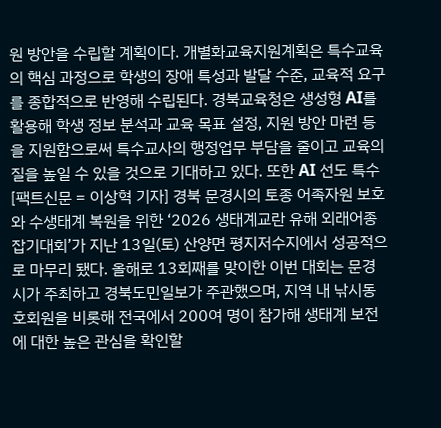원 방안을 수립할 계획이다. 개별화교육지원계획은 특수교육의 핵심 과정으로 학생의 장애 특성과 발달 수준, 교육적 요구를 종합적으로 반영해 수립된다. 경북교육청은 생성형 AI를 활용해 학생 정보 분석과 교육 목표 설정, 지원 방안 마련 등을 지원함으로써 특수교사의 행정업무 부담을 줄이고 교육의 질을 높일 수 있을 것으로 기대하고 있다. 또한 AI 선도 특수
[팩트신문 = 이상혁 기자] 경북 문경시의 토종 어족자원 보호와 수생태계 복원을 위한 ‘2026 생태계교란 유해 외래어종 잡기대회’가 지난 13일(토) 산양면 평지저수지에서 성공적으로 마무리 됐다. 올해로 13회째를 맞이한 이번 대회는 문경시가 주최하고 경북도민일보가 주관했으며, 지역 내 낚시동호회원을 비롯해 전국에서 200여 명이 참가해 생태계 보전에 대한 높은 관심을 확인할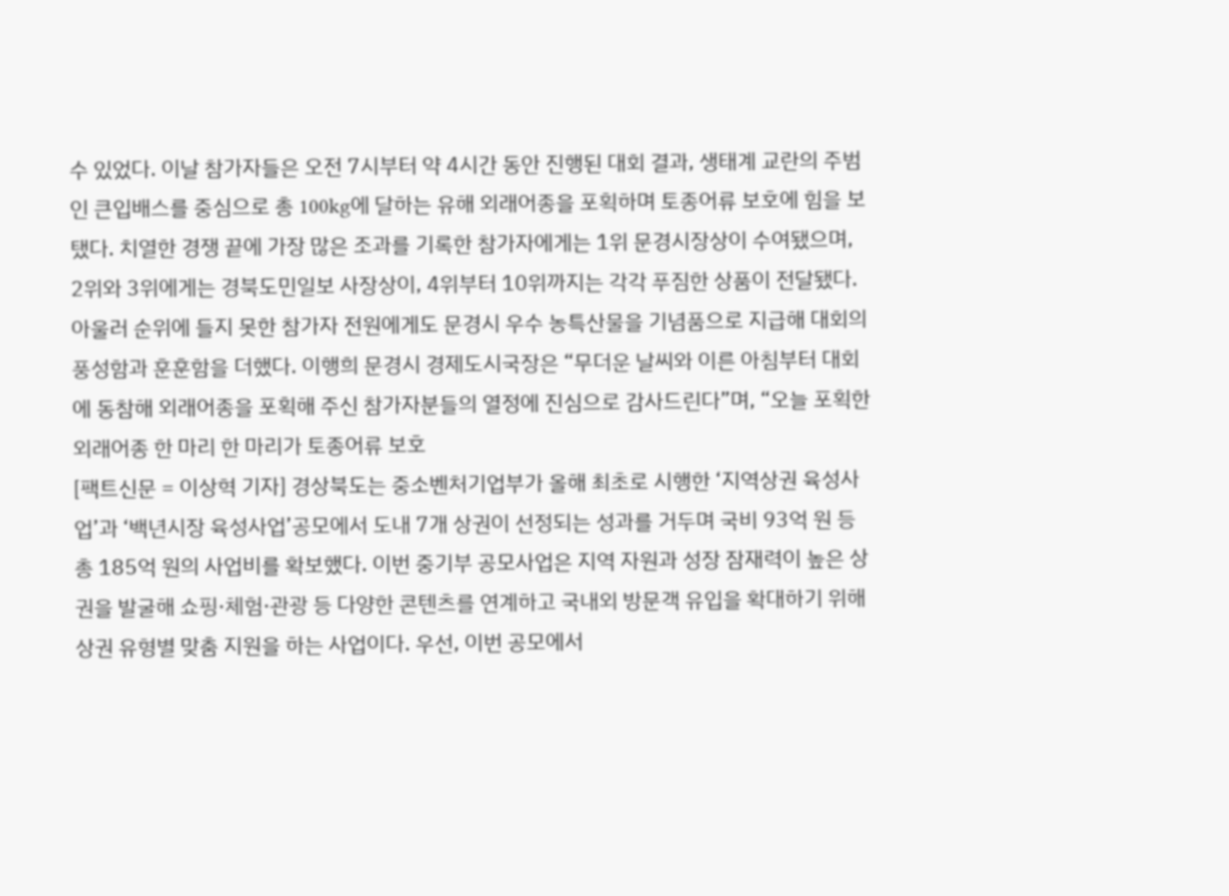수 있었다. 이날 참가자들은 오전 7시부터 약 4시간 동안 진행된 대회 결과, 생태계 교란의 주범인 큰입배스를 중심으로 총 100kg에 달하는 유해 외래어종을 포획하며 토종어류 보호에 힘을 보탰다. 치열한 경쟁 끝에 가장 많은 조과를 기록한 참가자에게는 1위 문경시장상이 수여됐으며, 2위와 3위에게는 경북도민일보 사장상이, 4위부터 10위까지는 각각 푸짐한 상품이 전달됐다. 아울러 순위에 들지 못한 참가자 전원에게도 문경시 우수 농특산물을 기념품으로 지급해 대회의 풍성함과 훈훈함을 더했다. 이행희 문경시 경제도시국장은 “무더운 날씨와 이른 아침부터 대회에 동참해 외래어종을 포획해 주신 참가자분들의 열정에 진심으로 감사드린다”며, “오늘 포획한 외래어종 한 마리 한 마리가 토종어류 보호
[팩트신문 = 이상혁 기자] 경상북도는 중소벤처기업부가 올해 최초로 시행한 ‘지역상권 육성사업’과 ‘백년시장 육성사업’공모에서 도내 7개 상권이 선정되는 성과를 거두며 국비 93억 원 등 총 185억 원의 사업비를 확보했다. 이번 중기부 공모사업은 지역 자원과 성장 잠재력이 높은 상권을 발굴해 쇼핑·체험·관광 등 다양한 콘텐츠를 연계하고 국내외 방문객 유입을 확대하기 위해 상권 유형별 맞춤 지원을 하는 사업이다. 우선, 이번 공모에서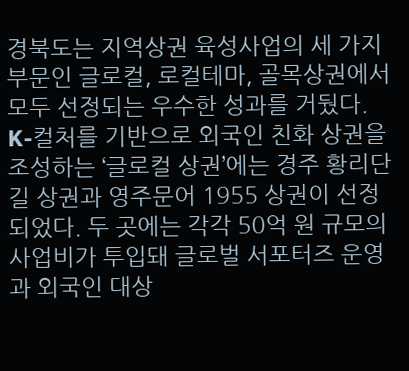경북도는 지역상권 육성사업의 세 가지 부문인 글로컬, 로컬테마, 골목상권에서 모두 선정되는 우수한 성과를 거뒀다. K-컬처를 기반으로 외국인 친화 상권을 조성하는 ‘글로컬 상권’에는 경주 황리단길 상권과 영주문어 1955 상권이 선정되었다. 두 곳에는 각각 50억 원 규모의 사업비가 투입돼 글로벌 서포터즈 운영과 외국인 대상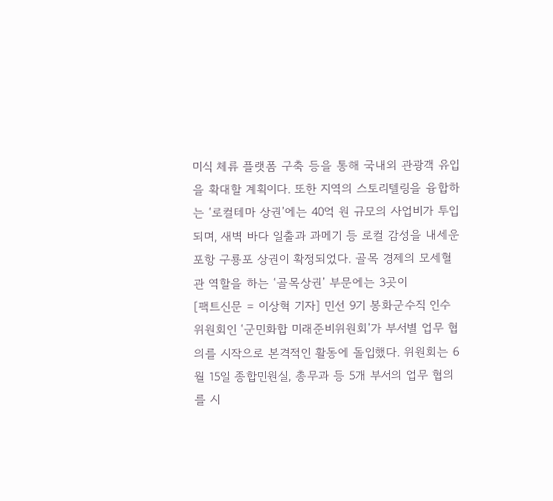미식 체류 플랫폼 구축 등을 통해 국내외 관광객 유입을 확대할 계획이다. 또한 지역의 스토리텔링을 융합하는 ‘로컬테마 상권’에는 40억 원 규모의 사업비가 투입되며, 새벽 바다 일출과 과메기 등 로컬 감성을 내세운 포항 구룡포 상권이 확정되었다. 골목 경제의 모세혈관 역할을 하는 ‘골목상권’ 부문에는 3곳이
[팩트신문 = 이상혁 기자] 민선 9기 봉화군수직 인수위원회인 ‘군민화합 미래준비위원회’가 부서별 업무 협의를 시작으로 본격적인 활동에 돌입했다. 위원회는 6월 15일 종합민원실, 총무과 등 5개 부서의 업무 협의를 시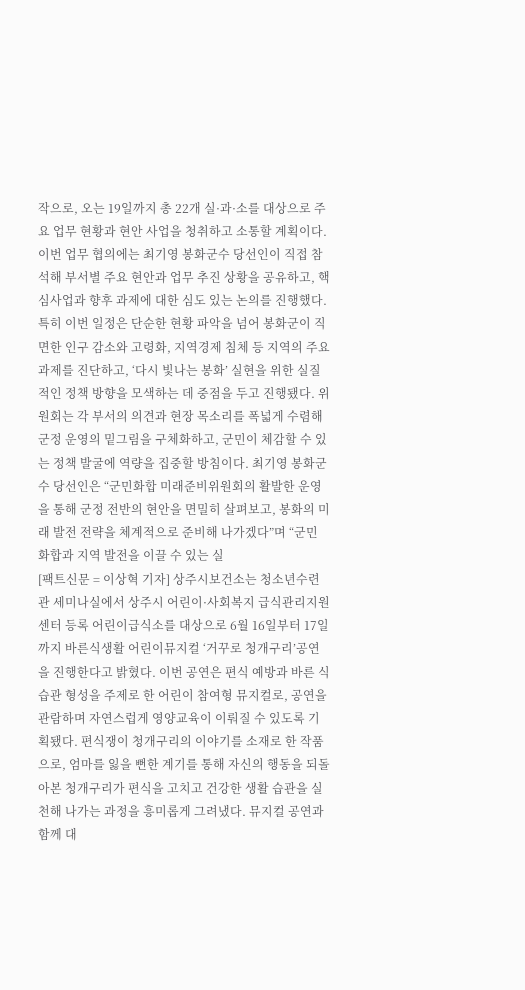작으로, 오는 19일까지 총 22개 실·과·소를 대상으로 주요 업무 현황과 현안 사업을 청취하고 소통할 계획이다. 이번 업무 협의에는 최기영 봉화군수 당선인이 직접 참석해 부서별 주요 현안과 업무 추진 상황을 공유하고, 핵심사업과 향후 과제에 대한 심도 있는 논의를 진행했다. 특히 이번 일정은 단순한 현황 파악을 넘어 봉화군이 직면한 인구 감소와 고령화, 지역경제 침체 등 지역의 주요 과제를 진단하고, ‘다시 빛나는 봉화’ 실현을 위한 실질적인 정책 방향을 모색하는 데 중점을 두고 진행됐다. 위원회는 각 부서의 의견과 현장 목소리를 폭넓게 수렴해 군정 운영의 밑그림을 구체화하고, 군민이 체감할 수 있는 정책 발굴에 역량을 집중할 방침이다. 최기영 봉화군수 당선인은 “군민화합 미래준비위원회의 활발한 운영을 통해 군정 전반의 현안을 면밀히 살펴보고, 봉화의 미래 발전 전략을 체계적으로 준비해 나가겠다”며 “군민 화합과 지역 발전을 이끌 수 있는 실
[팩트신문 = 이상혁 기자] 상주시보건소는 청소년수련관 세미나실에서 상주시 어린이·사회복지 급식관리지원센터 등록 어린이급식소를 대상으로 6월 16일부터 17일까지 바른식생활 어린이뮤지컬 ‘거꾸로 청개구리’공연을 진행한다고 밝혔다. 이번 공연은 편식 예방과 바른 식습관 형성을 주제로 한 어린이 참여형 뮤지컬로, 공연을 관람하며 자연스럽게 영양교육이 이뤄질 수 있도록 기획됐다. 편식쟁이 청개구리의 이야기를 소재로 한 작품으로, 엄마를 잃을 뻔한 계기를 통해 자신의 행동을 되돌아본 청개구리가 편식을 고치고 건강한 생활 습관을 실천해 나가는 과정을 흥미롭게 그려냈다. 뮤지컬 공연과 함께 대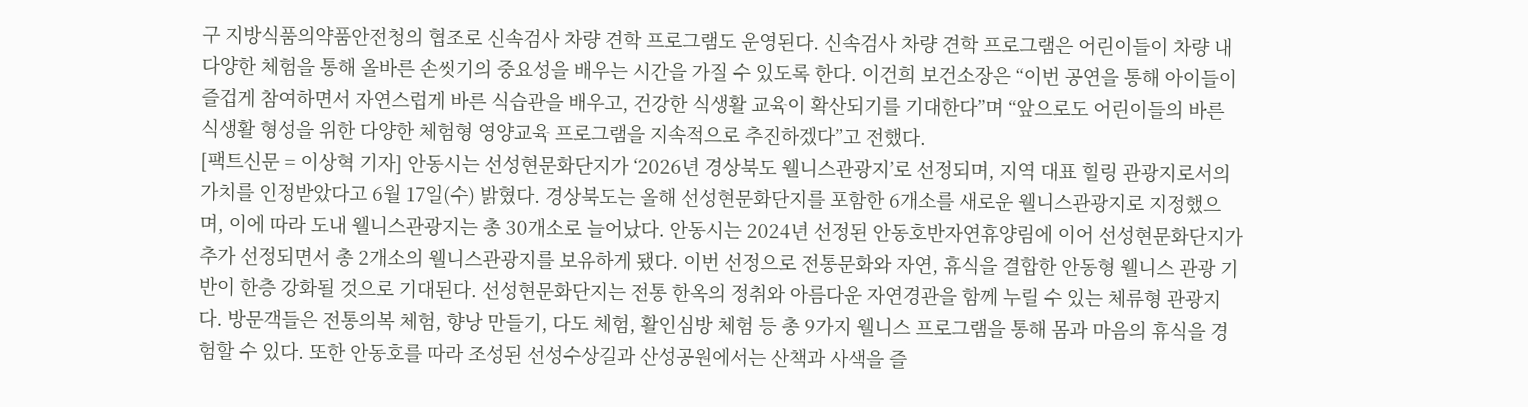구 지방식품의약품안전청의 협조로 신속검사 차량 견학 프로그램도 운영된다. 신속검사 차량 견학 프로그램은 어린이들이 차량 내 다양한 체험을 통해 올바른 손씻기의 중요성을 배우는 시간을 가질 수 있도록 한다. 이건희 보건소장은 “이번 공연을 통해 아이들이 즐겁게 참여하면서 자연스럽게 바른 식습관을 배우고, 건강한 식생활 교육이 확산되기를 기대한다”며 “앞으로도 어린이들의 바른 식생활 형성을 위한 다양한 체험형 영양교육 프로그램을 지속적으로 추진하겠다”고 전했다.
[팩트신문 = 이상혁 기자] 안동시는 선성현문화단지가 ‘2026년 경상북도 웰니스관광지’로 선정되며, 지역 대표 힐링 관광지로서의 가치를 인정받았다고 6월 17일(수) 밝혔다. 경상북도는 올해 선성현문화단지를 포함한 6개소를 새로운 웰니스관광지로 지정했으며, 이에 따라 도내 웰니스관광지는 총 30개소로 늘어났다. 안동시는 2024년 선정된 안동호반자연휴양림에 이어 선성현문화단지가 추가 선정되면서 총 2개소의 웰니스관광지를 보유하게 됐다. 이번 선정으로 전통문화와 자연, 휴식을 결합한 안동형 웰니스 관광 기반이 한층 강화될 것으로 기대된다. 선성현문화단지는 전통 한옥의 정취와 아름다운 자연경관을 함께 누릴 수 있는 체류형 관광지다. 방문객들은 전통의복 체험, 향낭 만들기, 다도 체험, 활인심방 체험 등 총 9가지 웰니스 프로그램을 통해 몸과 마음의 휴식을 경험할 수 있다. 또한 안동호를 따라 조성된 선성수상길과 산성공원에서는 산책과 사색을 즐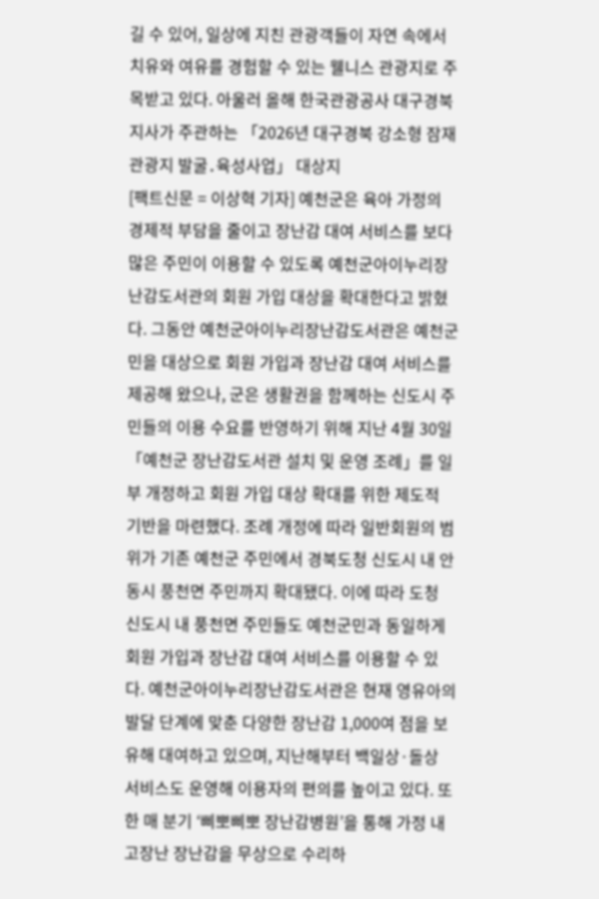길 수 있어, 일상에 지친 관광객들이 자연 속에서 치유와 여유를 경험할 수 있는 웰니스 관광지로 주목받고 있다. 아울러 올해 한국관광공사 대구경북지사가 주관하는 「2026년 대구경북 강소형 잠재관광지 발굴․육성사업」 대상지
[팩트신문 = 이상혁 기자] 예천군은 육아 가정의 경제적 부담을 줄이고 장난감 대여 서비스를 보다 많은 주민이 이용할 수 있도록 예천군아이누리장난감도서관의 회원 가입 대상을 확대한다고 밝혔다. 그동안 예천군아이누리장난감도서관은 예천군민을 대상으로 회원 가입과 장난감 대여 서비스를 제공해 왔으나, 군은 생활권을 함께하는 신도시 주민들의 이용 수요를 반영하기 위해 지난 4월 30일 「예천군 장난감도서관 설치 및 운영 조례」를 일부 개정하고 회원 가입 대상 확대를 위한 제도적 기반을 마련했다. 조례 개정에 따라 일반회원의 범위가 기존 예천군 주민에서 경북도청 신도시 내 안동시 풍천면 주민까지 확대됐다. 이에 따라 도청 신도시 내 풍천면 주민들도 예천군민과 동일하게 회원 가입과 장난감 대여 서비스를 이용할 수 있다. 예천군아이누리장난감도서관은 현재 영유아의 발달 단계에 맞춘 다양한 장난감 1,000여 점을 보유해 대여하고 있으며, 지난해부터 백일상·돌상 서비스도 운영해 이용자의 편의를 높이고 있다. 또한 매 분기 ‘삐뽀삐뽀 장난감병원’을 통해 가정 내 고장난 장난감을 무상으로 수리하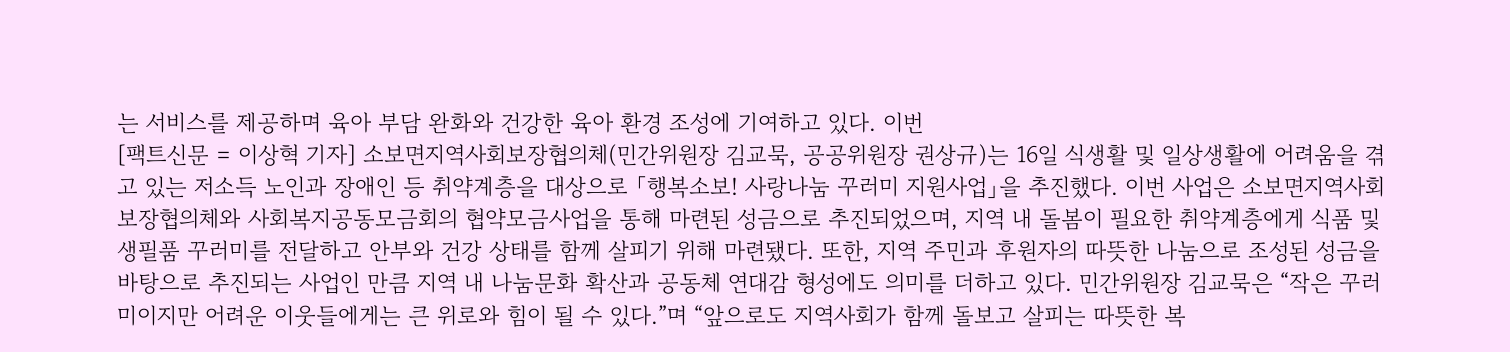는 서비스를 제공하며 육아 부담 완화와 건강한 육아 환경 조성에 기여하고 있다. 이번
[팩트신문 = 이상혁 기자] 소보면지역사회보장협의체(민간위원장 김교묵, 공공위원장 권상규)는 16일 식생활 및 일상생활에 어려움을 겪고 있는 저소득 노인과 장애인 등 취약계층을 대상으로 「행복소보! 사랑나눔 꾸러미 지원사업」을 추진했다. 이번 사업은 소보면지역사회보장협의체와 사회복지공동모금회의 협약모금사업을 통해 마련된 성금으로 추진되었으며, 지역 내 돌봄이 필요한 취약계층에게 식품 및 생필품 꾸러미를 전달하고 안부와 건강 상태를 함께 살피기 위해 마련됐다. 또한, 지역 주민과 후원자의 따뜻한 나눔으로 조성된 성금을 바탕으로 추진되는 사업인 만큼 지역 내 나눔문화 확산과 공동체 연대감 형성에도 의미를 더하고 있다. 민간위원장 김교묵은 “작은 꾸러미이지만 어려운 이웃들에게는 큰 위로와 힘이 될 수 있다.”며 “앞으로도 지역사회가 함께 돌보고 살피는 따뜻한 복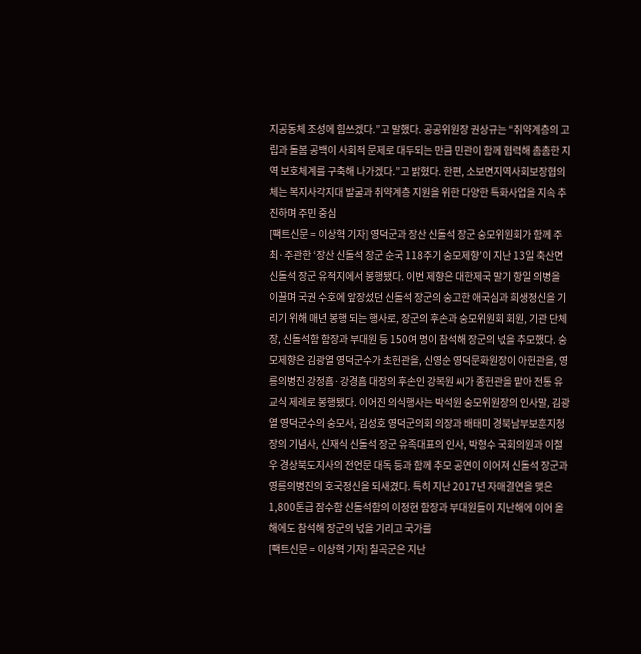지공동체 조성에 힘쓰겠다.”고 말했다. 공공위원장 권상규는 “취약계층의 고립과 돌봄 공백이 사회적 문제로 대두되는 만큼 민관이 함께 협력해 촘촘한 지역 보호체계를 구축해 나가겠다.”고 밝혔다. 한편, 소보면지역사회보장협의체는 복지사각지대 발굴과 취약계층 지원을 위한 다양한 특화사업을 지속 추진하며 주민 중심
[팩트신문 = 이상혁 기자] 영덕군과 장산 신돌석 장군 숭모위원회가 함께 주최·주관한 ‘장산 신돌석 장군 순국 118주기 숭모제향’이 지난 13일 축산면 신돌석 장군 유적지에서 봉행됐다. 이번 제향은 대한제국 말기 항일 의병을 이끌며 국권 수호에 앞장섰던 신돌석 장군의 숭고한 애국심과 희생정신을 기리기 위해 매년 봉행 되는 행사로, 장군의 후손과 숭모위원회 회원, 기관 단체장, 신돌석함 함장과 부대원 등 150여 명이 참석해 장군의 넋을 추모했다. 숭모제향은 김광열 영덕군수가 초헌관을, 신영순 영덕문화원장이 아헌관을, 영릉의병진 강정흠·강경흠 대장의 후손인 강복원 씨가 종헌관을 맡아 전통 유교식 제례로 봉행됐다. 이어진 의식행사는 박석원 숭모위원장의 인사말, 김광열 영덕군수의 숭모사, 김성호 영덕군의회 의장과 배태미 경북남부보훈지청장의 기념사, 신재식 신돌석 장군 유족대표의 인사, 박형수 국회의원과 이철우 경상북도지사의 전언문 대독 등과 함께 추모 공연이 이어져 신돌석 장군과 영릉의병진의 호국정신을 되새겼다. 특히 지난 2017년 자매결연을 맺은 1,800톤급 잠수함 신돌석함의 이정현 함장과 부대원들이 지난해에 이어 올해에도 참석해 장군의 넋을 기리고 국가를
[팩트신문 = 이상혁 기자] 칠곡군은 지난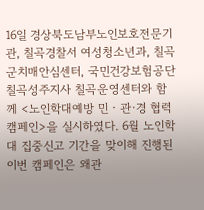16일 경상북도남부노인보호전문기관, 칠곡경찰서 여성청소년과, 칠곡군치매안심센터, 국민건강보험공단 칠곡성주지사 칠곡운영센터와 함께 <노인학대예방 민‧관·경 협력 캠페인>을 실시하였다. 6월 노인학대 집중신고 기간을 맞이해 진행된 이번 캠페인은 왜관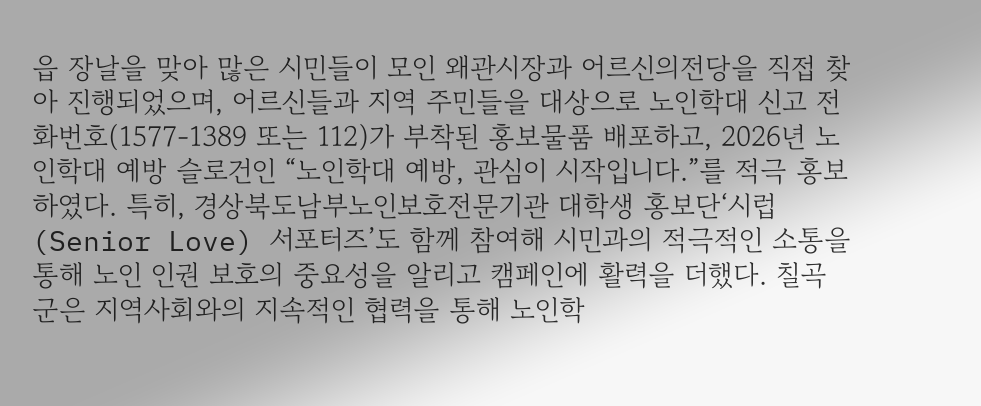읍 장날을 맞아 많은 시민들이 모인 왜관시장과 어르신의전당을 직접 찾아 진행되었으며, 어르신들과 지역 주민들을 대상으로 노인학대 신고 전화번호(1577-1389 또는 112)가 부착된 홍보물품 배포하고, 2026년 노인학대 예방 슬로건인 “노인학대 예방, 관심이 시작입니다.”를 적극 홍보하였다. 특히, 경상북도남부노인보호전문기관 대학생 홍보단‘시럽(Senior Love) 서포터즈’도 함께 참여해 시민과의 적극적인 소통을 통해 노인 인권 보호의 중요성을 알리고 캠페인에 활력을 더했다. 칠곡군은 지역사회와의 지속적인 협력을 통해 노인학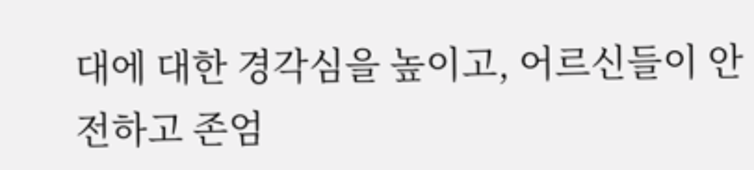대에 대한 경각심을 높이고, 어르신들이 안전하고 존엄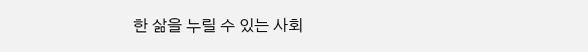한 삶을 누릴 수 있는 사회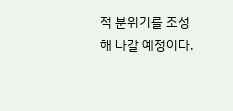적 분위기를 조성해 나갈 예정이다.